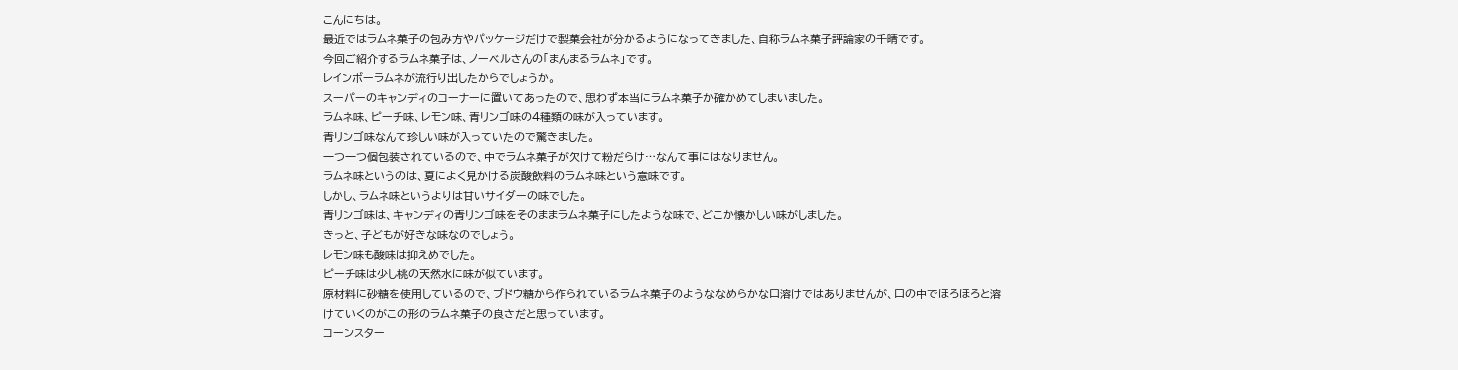こんにちは。
最近ではラムネ菓子の包み方やパッケージだけで製菓会社が分かるようになってきました、自称ラムネ菓子評論家の千晴です。
今回ご紹介するラムネ菓子は、ノーベルさんの「まんまるラムネ」です。
レインボーラムネが流行り出したからでしょうか。
スーパーのキャンディのコーナーに置いてあったので、思わず本当にラムネ菓子か確かめてしまいました。
ラムネ味、ピーチ味、レモン味、青リンゴ味の4種類の味が入っています。
青リンゴ味なんて珍しい味が入っていたので驚きました。
一つ一つ個包装されているので、中でラムネ菓子が欠けて粉だらけ…なんて事にはなりません。
ラムネ味というのは、夏によく見かける炭酸飲料のラムネ味という意味です。
しかし、ラムネ味というよりは甘いサイダーの味でした。
青リンゴ味は、キャンディの青リンゴ味をそのままラムネ菓子にしたような味で、どこか懐かしい味がしました。
きっと、子どもが好きな味なのでしょう。
レモン味も酸味は抑えめでした。
ピーチ味は少し桃の天然水に味が似ています。
原材料に砂糖を使用しているので、ブドウ糖から作られているラムネ菓子のようななめらかな口溶けではありませんが、口の中でほろほろと溶けていくのがこの形のラムネ菓子の良さだと思っています。
コーンスター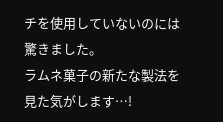チを使用していないのには驚きました。
ラムネ菓子の新たな製法を見た気がします…!